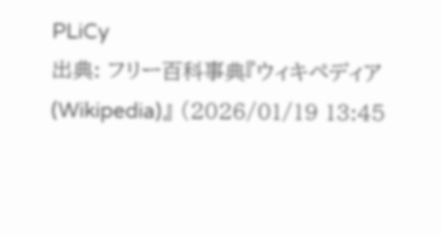PLiCy
出典: フリー百科事典『ウィキペディア(Wikipedia)』 (2026/01/19 13:45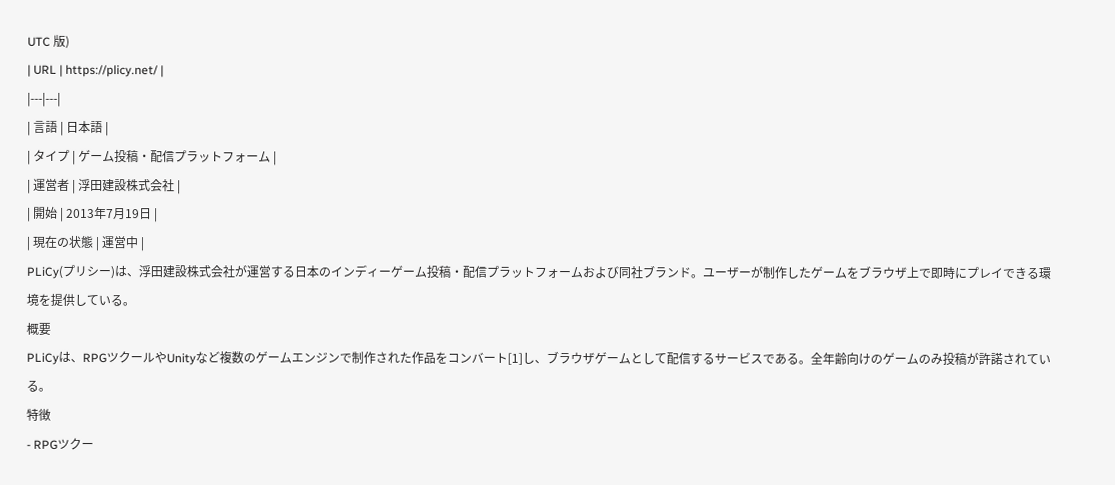UTC 版)
| URL | https://plicy.net/ |
|---|---|
| 言語 | 日本語 |
| タイプ | ゲーム投稿・配信プラットフォーム |
| 運営者 | 浮田建設株式会社 |
| 開始 | 2013年7月19日 |
| 現在の状態 | 運営中 |
PLiCy(プリシー)は、浮田建設株式会社が運営する日本のインディーゲーム投稿・配信プラットフォームおよび同社ブランド。ユーザーが制作したゲームをブラウザ上で即時にプレイできる環境を提供している。
概要
PLiCyは、RPGツクールやUnityなど複数のゲームエンジンで制作された作品をコンバート[1]し、ブラウザゲームとして配信するサービスである。全年齢向けのゲームのみ投稿が許諾されている。
特徴
- RPGツクー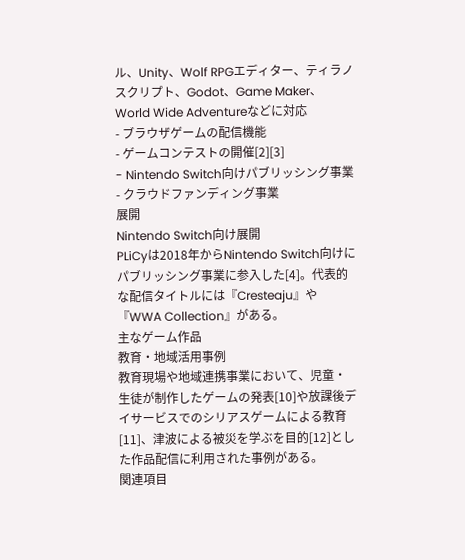ル、Unity、Wolf RPGエディター、ティラノスクリプト、Godot、Game Maker、World Wide Adventureなどに対応
- ブラウザゲームの配信機能
- ゲームコンテストの開催[2][3]
- Nintendo Switch向けパブリッシング事業
- クラウドファンディング事業
展開
Nintendo Switch向け展開
PLiCyは2018年からNintendo Switch向けにパブリッシング事業に参入した[4]。代表的な配信タイトルには『Cresteaju』や『WWA Collection』がある。
主なゲーム作品
教育・地域活用事例
教育現場や地域連携事業において、児童・生徒が制作したゲームの発表[10]や放課後デイサービスでのシリアスゲームによる教育[11]、津波による被災を学ぶを目的[12]とした作品配信に利用された事例がある。
関連項目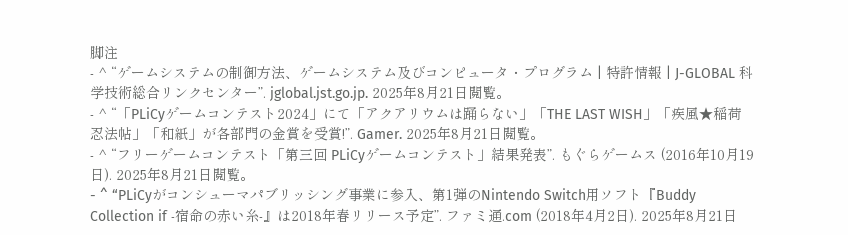脚注
- ^ “ゲームシステムの制御方法、ゲームシステム及びコンピュータ・プログラム | 特許情報 | J-GLOBAL 科学技術総合リンクセンター”. jglobal.jst.go.jp. 2025年8月21日閲覧。
- ^ “「PLiCyゲームコンテスト2024」にて「アクアリウムは踊らない」「THE LAST WISH」「疾風★稲荷忍法帖」「和紙」が各部門の金賞を受賞!”. Gamer. 2025年8月21日閲覧。
- ^ “フリーゲームコンテスト「第三回 PLiCyゲームコンテスト」結果発表”. もぐらゲームス (2016年10月19日). 2025年8月21日閲覧。
- ^ “PLiCyがコンシューマパブリッシング事業に参入、第1弾のNintendo Switch用ソフト『Buddy Collection if -宿命の赤い糸-』は2018年春リリース予定”. ファミ通.com (2018年4月2日). 2025年8月21日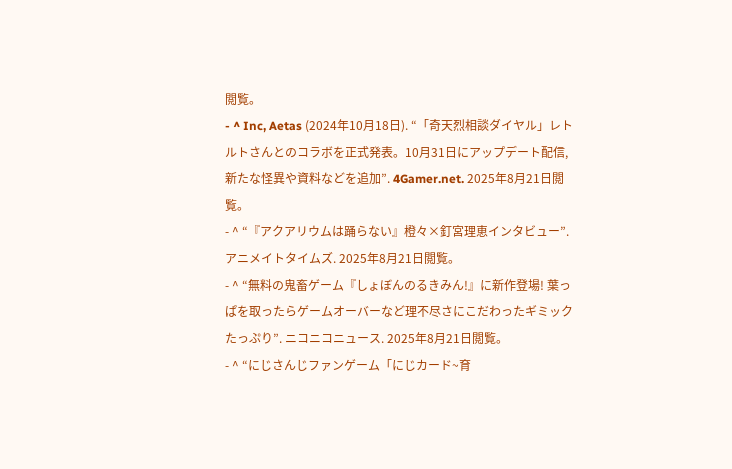閲覧。
- ^ Inc, Aetas (2024年10月18日). “「奇天烈相談ダイヤル」レトルトさんとのコラボを正式発表。10月31日にアップデート配信,新たな怪異や資料などを追加”. 4Gamer.net. 2025年8月21日閲覧。
- ^ “『アクアリウムは踊らない』橙々×釘宮理恵インタビュー”. アニメイトタイムズ. 2025年8月21日閲覧。
- ^ “無料の鬼畜ゲーム『しょぼんのるきみん!』に新作登場! 葉っぱを取ったらゲームオーバーなど理不尽さにこだわったギミックたっぷり”. ニコニコニュース. 2025年8月21日閲覧。
- ^ “にじさんじファンゲーム「にじカード~育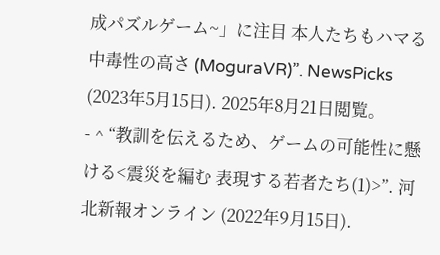成パズルゲーム~」に注目 本人たちもハマる中毒性の高さ (MoguraVR)”. NewsPicks (2023年5月15日). 2025年8月21日閲覧。
- ^ “教訓を伝えるため、ゲームの可能性に懸ける<震災を編む 表現する若者たち(1)>”. 河北新報オンライン (2022年9月15日).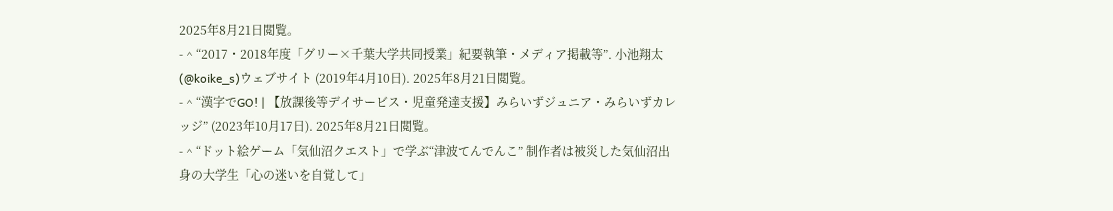2025年8月21日閲覧。
- ^ “2017・2018年度「グリー×千葉大学共同授業」紀要執筆・メディア掲載等”. 小池翔太(@koike_s)ウェブサイト (2019年4月10日). 2025年8月21日閲覧。
- ^ “漢字でGO! | 【放課後等デイサービス・児童発達支援】みらいずジュニア・みらいずカレッジ” (2023年10月17日). 2025年8月21日閲覧。
- ^ “ドット絵ゲーム「気仙沼クエスト」で学ぶ“津波てんでんこ” 制作者は被災した気仙沼出身の大学生「心の迷いを自覚して」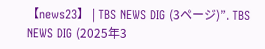【news23】 | TBS NEWS DIG (3ページ)”. TBS NEWS DIG (2025年3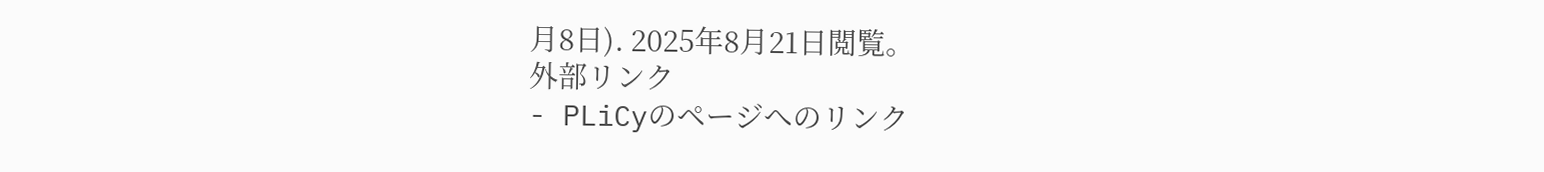月8日). 2025年8月21日閲覧。
外部リンク
- PLiCyのページへのリンク